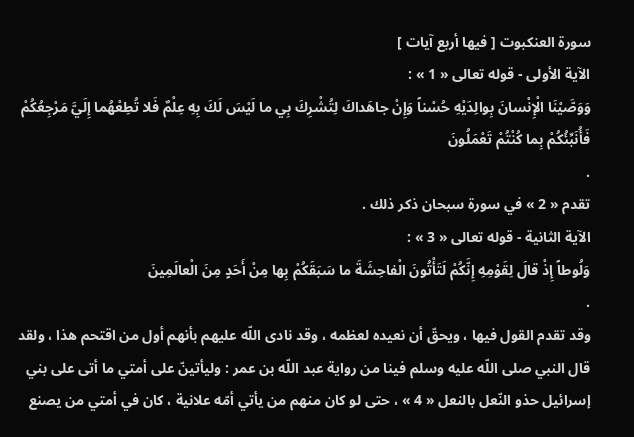سورة العنكبوت [ فيها أربع آيات ]
الآية الأولى - قوله تعالى « 1 » :
وَوَصَّيْنَا الْإِنْسانَ بِوالِدَيْهِ حُسْناً وَإِنْ جاهَداكَ لِتُشْرِكَ بِي ما لَيْسَ لَكَ بِهِ عِلْمٌ فَلا تُطِعْهُما إِلَيَّ مَرْجِعُكُمْ فَأُنَبِّئُكُمْ بِما كُنْتُمْ تَعْمَلُونَ
.
تقدم « 2 » في سورة سبحان ذكر ذلك .
الآية الثانية - قوله تعالى « 3 » :
وَلُوطاً إِذْ قالَ لِقَوْمِهِ إِنَّكُمْ لَتَأْتُونَ الْفاحِشَةَ ما سَبَقَكُمْ بِها مِنْ أَحَدٍ مِنَ الْعالَمِينَ
.
وقد تقدم القول فيها ، ويحقّ أن نعيده لعظمه ، وقد نادى اللّه عليهم بأنهم أول من اقتحم هذا ، ولقد
قال النبي صلى اللّه عليه وسلم فينا من رواية عبد اللّه بن عمر : وليأتينّ على أمتي ما أتى على بني إسرائيل حذو النّعل بالنعل « 4 » ، حتى لو كان منهم من يأتي أمّه علانية ، كان في أمتي من يصنع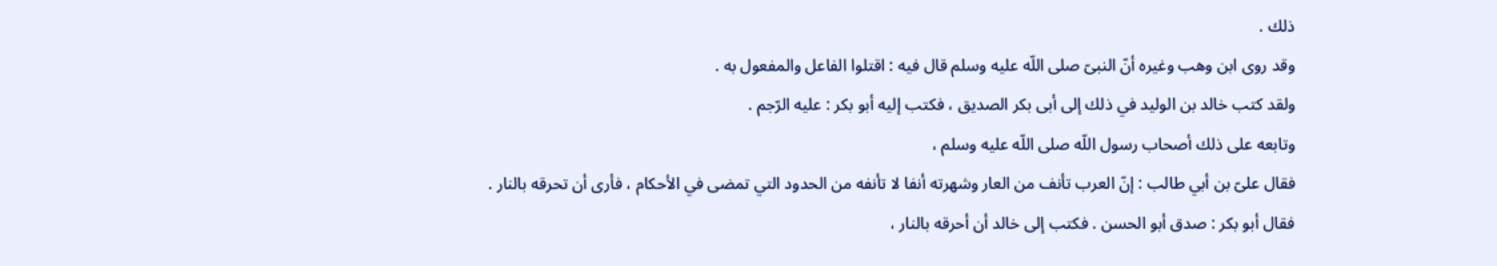ذلك .
وقد روى ابن وهب وغيره أنّ النبىّ صلى اللّه عليه وسلم قال فيه : اقتلوا الفاعل والمفعول به .
ولقد كتب خالد بن الوليد في ذلك إلى أبى بكر الصديق ، فكتب إليه أبو بكر : عليه الرّجم .
وتابعه على ذلك أصحاب رسول اللّه صلى اللّه عليه وسلم ،
فقال علىّ بن أبي طالب : إنّ العرب تأنف من العار وشهرته أنفا لا تأنفه من الحدود التي تمضى في الأحكام ، فأرى أن تحرقه بالنار .
فقال أبو بكر : صدق أبو الحسن . فكتب إلى خالد أن أحرقه بالنار ،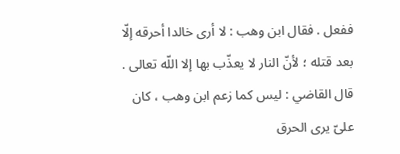ففعل . فقال ابن وهب : لا أرى خالدا أحرقه إلّا بعد قتله ؛ لأنّ النار لا يعذّب بها إلا اللّه تعالى .
قال القاضي : ليس كما زعم ابن وهب ، كان علىّ يرى الحرق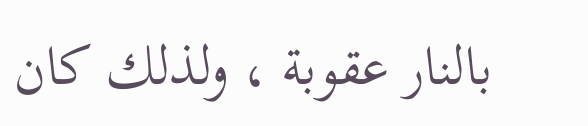بالنار عقوبة ، ولذلك كان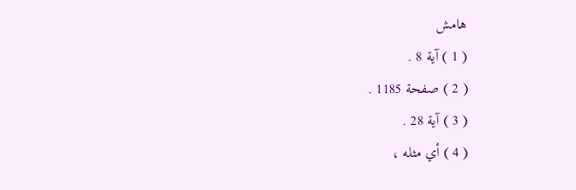هامش
( 1 ) آية 8 .
( 2 ) صفحة 1185 .
( 3 ) آية 28 .
( 4 ) أي مثله ،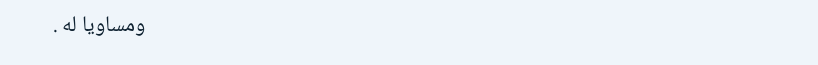ومساويا له .